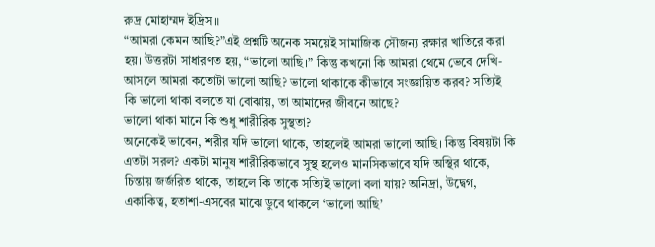রুদ্র মোহাম্মদ ইদ্রিস॥
“আমরা কেমন আছি?”এই প্রশ্নটি অনেক সময়েই সামাজিক সৌজন্য রক্ষার খাতিরে করা হয়। উত্তরটা সাধারণত হয়, “ভালো আছি।” কিন্তু কখনো কি আমরা থেমে ভেবে দেখি-আসলে আমরা কতোটা ভালো আছি? ভালো থাকাকে কীভাবে সংজ্ঞায়িত করব? সত্যিই কি ভালো থাকা বলতে যা বোঝায়, তা আমাদের জীবনে আছে?
ভালো থাকা মানে কি শুধু শারীরিক সুস্থতা?
অনেকেই ভাবেন, শরীর যদি ভালো থাকে, তাহলেই আমরা ভালো আছি। কিন্তু বিষয়টা কি এতটা সরল? একটা মানুষ শারীরিকভাবে সুস্থ হলেও মানসিকভাবে যদি অস্থির থাকে, চিন্তায় জর্জরিত থাকে, তাহলে কি তাকে সত্যিই ভালো বলা যায়? অনিদ্রা, উদ্বেগ, একাকিত্ব, হতাশা-এসবের মাঝে ডুবে থাকলে ‘ভালো আছি’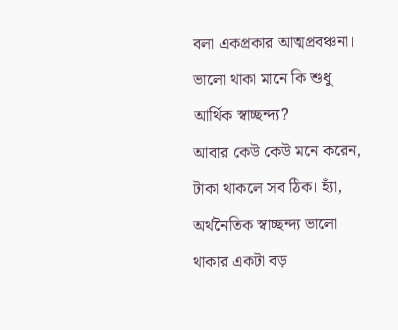বলা একপ্রকার আত্মপ্রবঞ্চনা।
ভালো থাকা মানে কি শুধু আর্থিক স্বাচ্ছন্দ্য?
আবার কেউ কেউ মনে করেন, টাকা থাকলে সব ঠিক। হ্যাঁ, অর্থনৈতিক স্বাচ্ছন্দ্য ভালো থাকার একটা বড়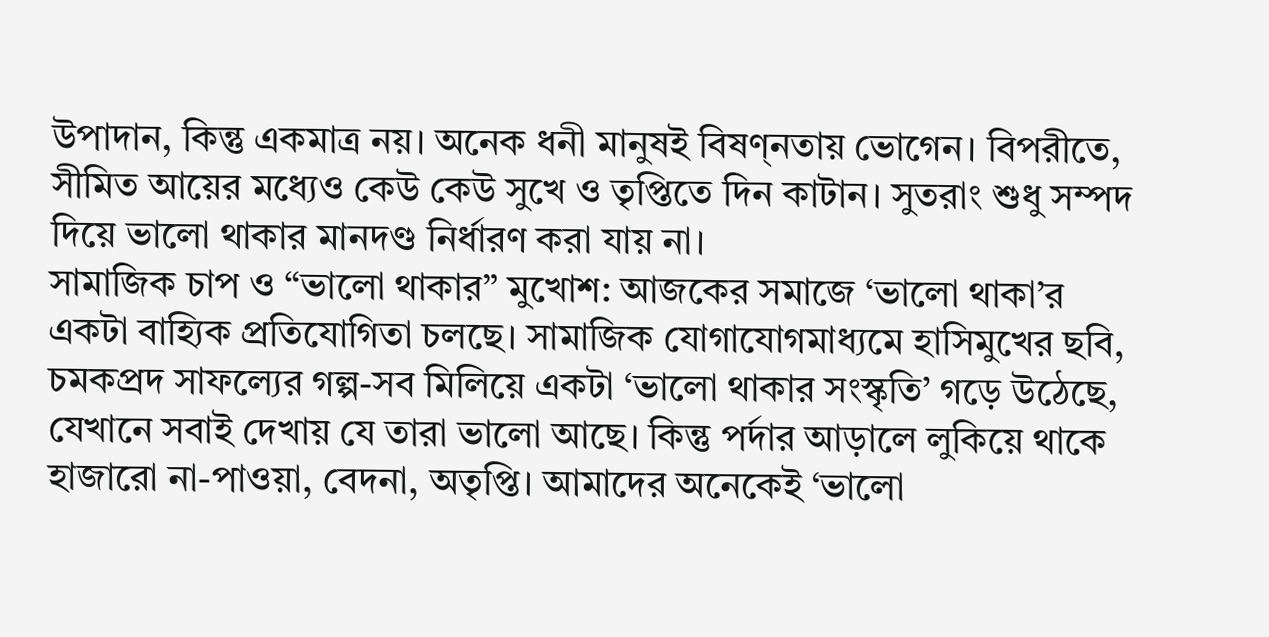উপাদান, কিন্তু একমাত্র নয়। অনেক ধনী মানুষই বিষণ্নতায় ভোগেন। বিপরীতে, সীমিত আয়ের মধ্যেও কেউ কেউ সুখে ও তৃপ্তিতে দিন কাটান। সুতরাং শুধু সম্পদ দিয়ে ভালো থাকার মানদণ্ড নির্ধারণ করা যায় না।
সামাজিক চাপ ও “ভালো থাকার” মুখোশ: আজকের সমাজে ‘ভালো থাকা’র একটা বাহ্যিক প্রতিযোগিতা চলছে। সামাজিক যোগাযোগমাধ্যমে হাসিমুখের ছবি, চমকপ্রদ সাফল্যের গল্প-সব মিলিয়ে একটা ‘ভালো থাকার সংস্কৃতি’ গড়ে উঠেছে, যেখানে সবাই দেখায় যে তারা ভালো আছে। কিন্তু পর্দার আড়ালে লুকিয়ে থাকে হাজারো না-পাওয়া, বেদনা, অতৃপ্তি। আমাদের অনেকেই ‘ভালো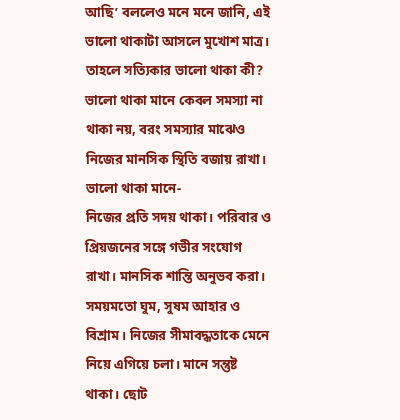আছি’ বললেও মনে মনে জানি, এই ভালো থাকাটা আসলে মুখোশ মাত্র।
তাহলে সত্যিকার ভালো থাকা কী?
ভালো থাকা মানে কেবল সমস্যা না থাকা নয়, বরং সমস্যার মাঝেও নিজের মানসিক স্থিতি বজায় রাখা। ভালো থাকা মানে-
নিজের প্রতি সদয় থাকা। পরিবার ও প্রিয়জনের সঙ্গে গভীর সংযোগ রাখা। মানসিক শান্তি অনুভব করা। সময়মতো ঘুম, সুষম আহার ও বিশ্রাম। নিজের সীমাবদ্ধতাকে মেনে নিয়ে এগিয়ে চলা। মানে সন্তুষ্ট থাকা। ছোট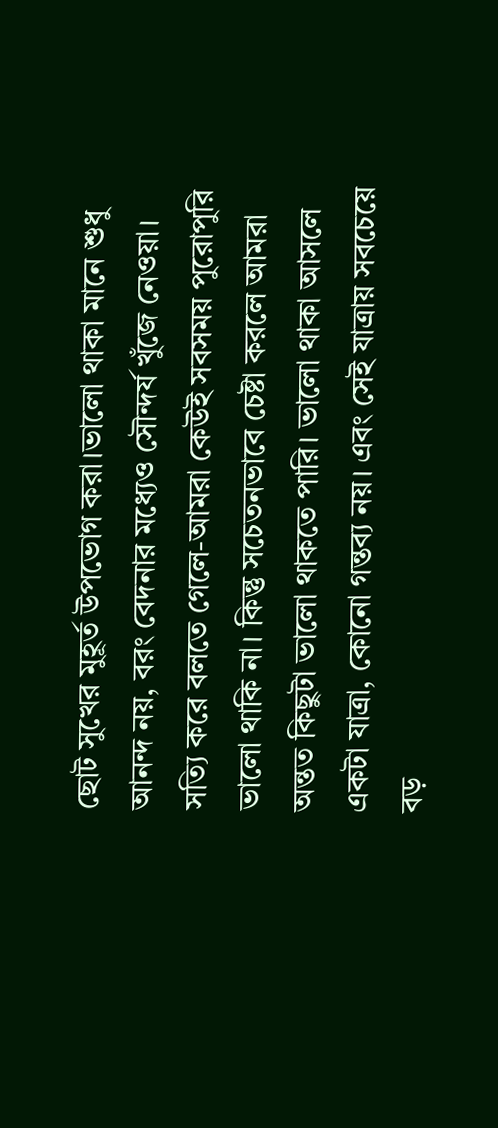ছোট সুখের মুহূর্ত উপভোগ করা।ভালো থাকা মানে শুধু আনন্দ নয়, বরং বেদনার মধ্যেও সৌন্দর্য খুঁজে নেওয়া।
সত্যি করে বলতে গেলে-আমরা কেউই সবসময় পুরোপুরি ভালো থাকি না। কিন্তু সচেতনভাবে চেষ্টা করলে আমরা অন্তত কিছুটা ভালো থাকতে পারি। ভালো থাকা আসলে একটা যাত্রা, কোনো গন্তব্য নয়। এবং সেই যাত্রায় সবচেয়ে বড়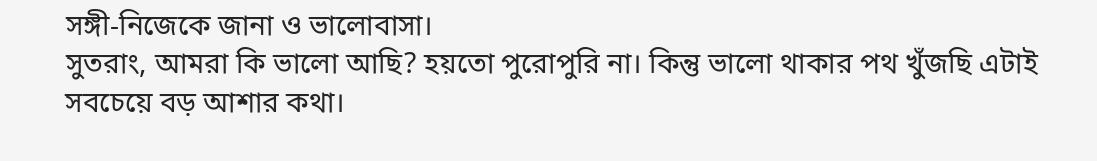সঙ্গী-নিজেকে জানা ও ভালোবাসা।
সুতরাং, আমরা কি ভালো আছি? হয়তো পুরোপুরি না। কিন্তু ভালো থাকার পথ খুঁজছি এটাই সবচেয়ে বড় আশার কথা।